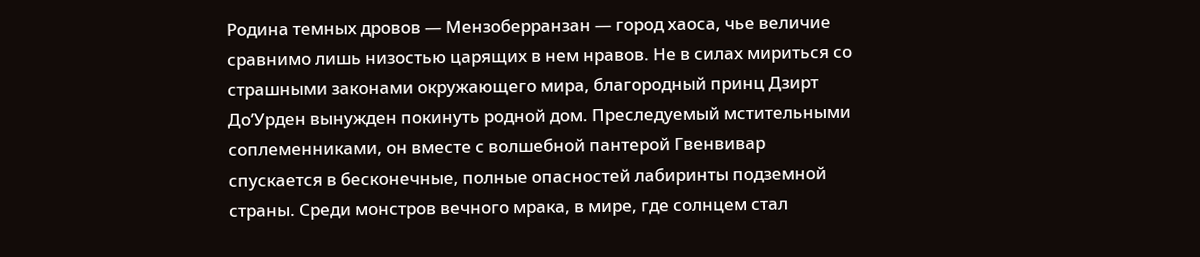Родина темных дровов — Мензоберранзан — город хаоса, чье величие сравнимо лишь низостью царящих в нем нравов. Не в силах мириться со страшными законами окружающего мира, благородный принц Дзирт До’Урден вынужден покинуть родной дом. Преследуемый мстительными соплеменниками, он вместе с волшебной пантерой Гвенвивар спускается в бесконечные, полные опасностей лабиринты подземной страны. Среди монстров вечного мрака, в мире, где солнцем стал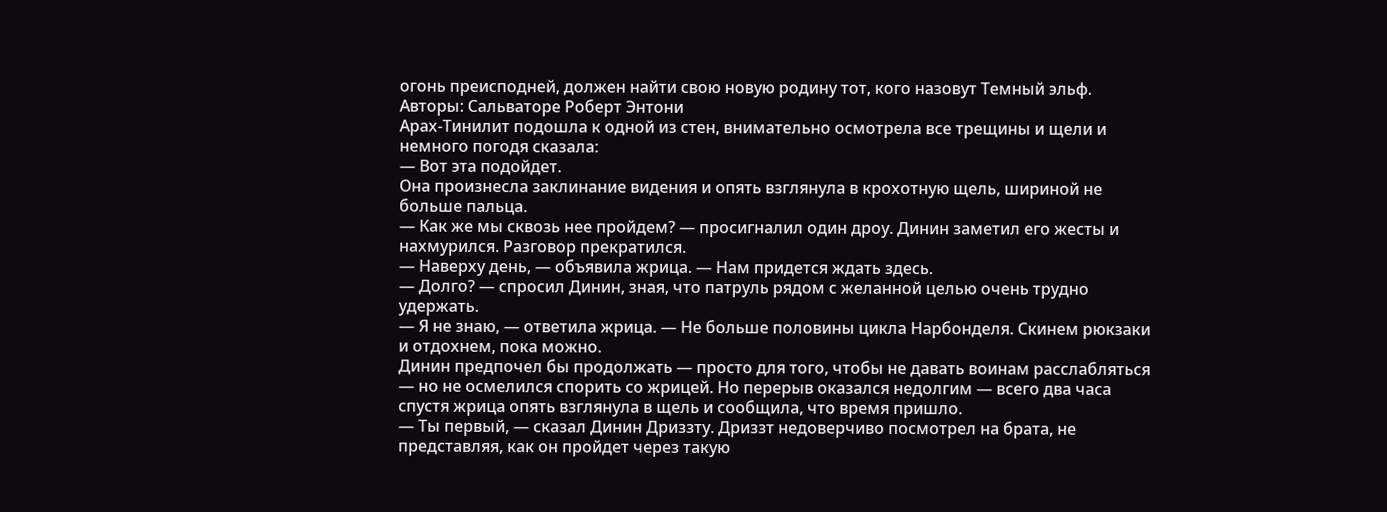огонь преисподней, должен найти свою новую родину тот, кого назовут Темный эльф.
Авторы: Сальваторе Роберт Энтони
Арах-Тинилит подошла к одной из стен, внимательно осмотрела все трещины и щели и немного погодя сказала:
— Вот эта подойдет.
Она произнесла заклинание видения и опять взглянула в крохотную щель, шириной не больше пальца.
— Как же мы сквозь нее пройдем? — просигналил один дроу. Динин заметил его жесты и нахмурился. Разговор прекратился.
— Наверху день, — объявила жрица. — Нам придется ждать здесь.
— Долго? — спросил Динин, зная, что патруль рядом с желанной целью очень трудно удержать.
— Я не знаю, — ответила жрица. — Не больше половины цикла Нарбонделя. Скинем рюкзаки и отдохнем, пока можно.
Динин предпочел бы продолжать — просто для того, чтобы не давать воинам расслабляться — но не осмелился спорить со жрицей. Но перерыв оказался недолгим — всего два часа спустя жрица опять взглянула в щель и сообщила, что время пришло.
— Ты первый, — сказал Динин Дриззту. Дриззт недоверчиво посмотрел на брата, не представляя, как он пройдет через такую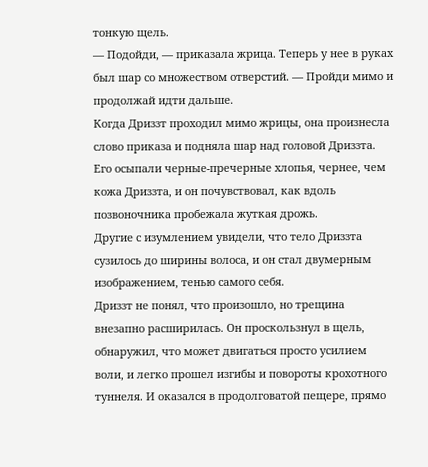тонкую щель.
— Подойди, — приказала жрица. Теперь у нее в руках был шар со множеством отверстий. — Пройди мимо и продолжай идти дальше.
Когда Дриззт проходил мимо жрицы, она произнесла слово приказа и подняла шар над головой Дриззта. Его осыпали черные-пречерные хлопья, чернее, чем кожа Дриззта, и он почувствовал, как вдоль позвоночника пробежала жуткая дрожь.
Другие с изумлением увидели, что тело Дриззта сузилось до ширины волоса, и он стал двумерным изображением, тенью самого себя.
Дриззт не понял, что произошло, но трещина внезапно расширилась. Он проскользнул в щель, обнаружил, что может двигаться просто усилием воли, и легко прошел изгибы и повороты крохотного туннеля. И оказался в продолговатой пещере, прямо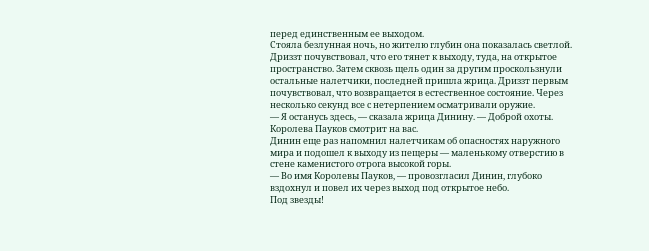перед единственным ее выходом.
Стояла безлунная ночь, но жителю глубин она показалась светлой. Дриззт почувствовал, что его тянет к выходу, туда, на открытое пространство. Затем сквозь щель один за другим проскользнули остальные налетчики, последней пришла жрица. Дриззт первым почувствовал, что возвращается в естественное состояние. Через несколько секунд все с нетерпением осматривали оружие.
— Я останусь здесь, — сказала жрица Динину. — Доброй охоты. Королева Пауков смотрит на вас.
Динин еще раз напомнил налетчикам об опасностях наружного мира и подошел к выходу из пещеры — маленькому отверстию в стене каменистого отрога высокой горы.
— Во имя Королевы Пауков, — провозгласил Динин, глубоко вздохнул и повел их через выход под открытое небо.
Под звезды!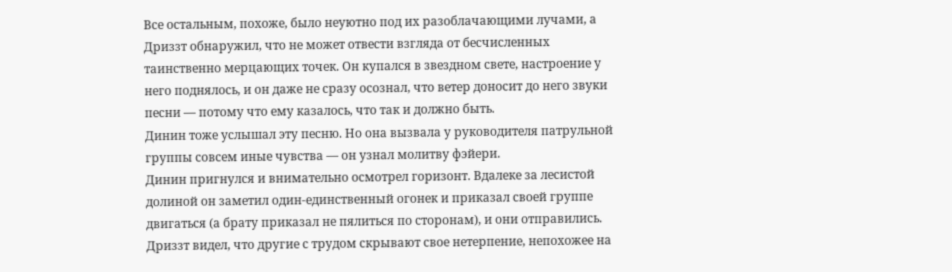Все остальным, похоже, было неуютно под их разоблачающими лучами, а Дриззт обнаружил, что не может отвести взгляда от бесчисленных таинственно мерцающих точек. Он купался в звездном свете, настроение у него поднялось, и он даже не сразу осознал, что ветер доносит до него звуки песни — потому что ему казалось, что так и должно быть.
Динин тоже услышал эту песню. Но она вызвала у руководителя патрульной группы совсем иные чувства — он узнал молитву фэйери.
Динин пригнулся и внимательно осмотрел горизонт. Вдалеке за лесистой долиной он заметил один-единственный огонек и приказал своей группе двигаться (а брату приказал не пялиться по сторонам), и они отправились.
Дриззт видел, что другие с трудом скрывают свое нетерпение, непохожее на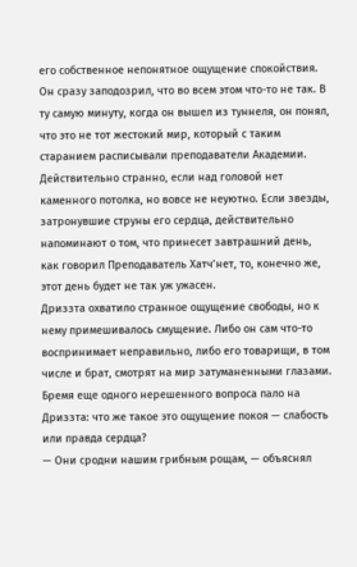его собственное непонятное ощущение спокойствия. Он сразу заподозрил, что во всем этом что-то не так. В ту самую минуту, когда он вышел из туннеля, он понял, что это не тот жестокий мир, который с таким старанием расписывали преподаватели Академии. Действительно странно, если над головой нет каменного потолка, но вовсе не неуютно. Если звезды, затронувшие струны его сердца, действительно напоминают о том, что принесет завтрашний день, как говорил Преподаватель Хатч’нет, то, конечно же, этот день будет не так уж ужасен.
Дриззта охватило странное ощущение свободы, но к нему примешивалось смущение. Либо он сам что-то воспринимает неправильно, либо его товарищи, в том числе и брат, смотрят на мир затуманенными глазами.
Бремя еще одного нерешенного вопроса пало на Дриззта: что же такое это ощущение покоя — слабость или правда сердца?
— Они сродни нашим грибным рощам, — объяснял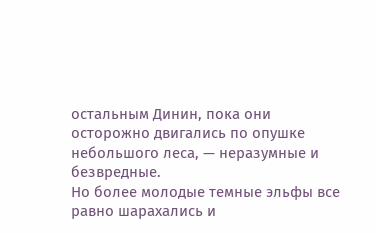остальным Динин, пока они осторожно двигались по опушке небольшого леса, — неразумные и безвредные.
Но более молодые темные эльфы все равно шарахались и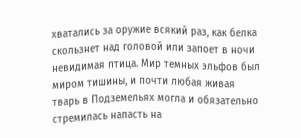хватались за оружие всякий раз, как белка скользнет над головой или запоет в ночи невидимая птица. Мир темных эльфов был миром тишины, и почти любая живая тварь в Подземельях могла и обязательно стремилась напасть на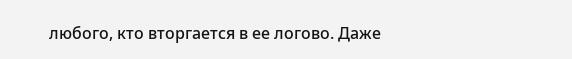любого, кто вторгается в ее логово. Даже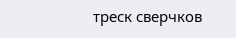треск сверчков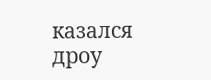казался дроу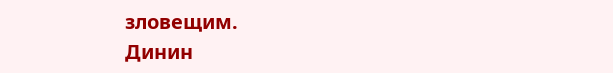зловещим.
Динин